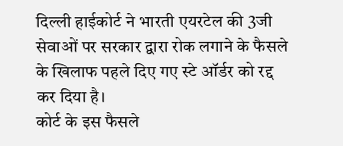दिल्ली हाईकोर्ट ने भारती एयरटेल की 3जी सेवाओं पर सरकार द्वारा रोक लगाने के फैसले के खिलाफ पहले दिए गए स्टे ऑर्डर को रद्द कर दिया है।
कोर्ट के इस फैसले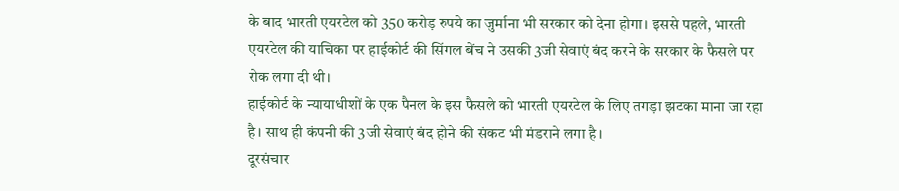के बाद भारती एयरटेल को 350 करोड़ रुपये का जुर्माना भी सरकार को देना होगा। इससे पहले, भारती एयरटेल की याचिका पर हाईकोर्ट की सिंगल बेंच ने उसकी 3जी सेवाएं बंद करने के सरकार के फैसले पर रोक लगा दी थी।
हाईकोर्ट के न्यायाधीशों के एक पैनल के इस फैसले को भारती एयरटेल के लिए तगड़ा झटका माना जा रहा है। साथ ही कंपनी की 3जी सेवाएं बंद होने की संकट भी मंडराने लगा है।
दूरसंचार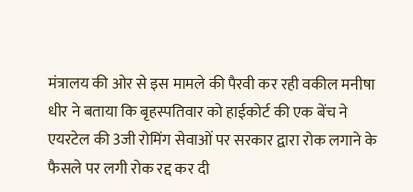मंत्रालय की ओर से इस मामले की पैरवी कर रही वकील मनीषा धीर ने बताया कि बृहस्पतिवार को हाईकोर्ट की एक बेंच ने एयरटेल की 3जी रोमिंग सेवाओं पर सरकार द्वारा रोक लगाने के फैसले पर लगी रोक रद्द कर दी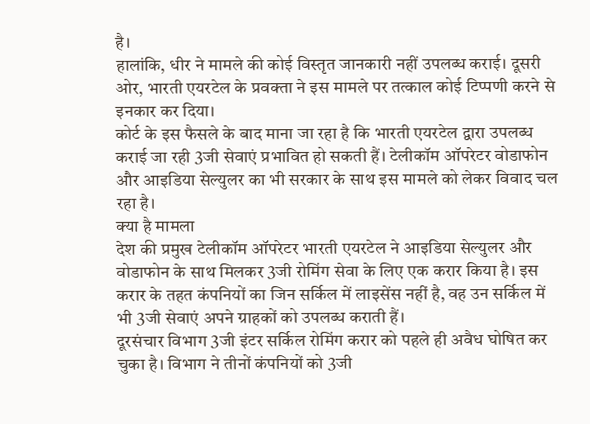है।
हालांकि, धीर ने मामले की कोई विस्तृत जानकारी नहीं उपलब्ध कराई। दूसरी ओर, भारती एयरटेल के प्रवक्ता ने इस मामले पर तत्काल कोई टिप्पणी करने से इनकार कर दिया।
कोर्ट के इस फैसले के बाद माना जा रहा है कि भारती एयरटेल द्वारा उपलब्ध कराई जा रही 3जी सेवाएं प्रभावित हो सकती हैं। टेलीकॉम ऑपरेटर वोडाफोन और आइडिया सेल्युलर का भी सरकार के साथ इस मामले को लेकर विवाद चल रहा है।
क्या है मामला
देश की प्रमुख टेलीकॉम ऑपरेटर भारती एयरटेल ने आइडिया सेल्युलर और वोडाफोन के साथ मिलकर 3जी रोमिंग सेवा के लिए एक करार किया है। इस करार के तहत कंपनियों का जिन सर्किल में लाइसेंस नहीं है, वह उन सर्किल में भी 3जी सेवाएं अपने ग्राहकों को उपलब्ध कराती हैं।
दूरसंचार विभाग 3जी इंटर सर्किल रोमिंग करार को पहले ही अवैध घोषित कर चुका है। विभाग ने तीनों कंपनियों को 3जी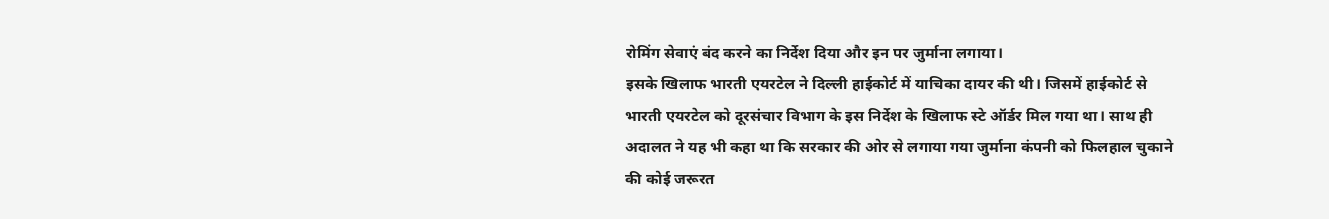रोमिंग सेवाएं बंद करने का निर्देश दिया और इन पर जुर्माना लगाया।
इसके खिलाफ भारती एयरटेल ने दिल्ली हाईकोर्ट में याचिका दायर की थी। जिसमें हाईकोर्ट से भारती एयरटेल को दूरसंचार विभाग के इस निर्देश के खिलाफ स्टे ऑर्डर मिल गया था। साथ ही अदालत ने यह भी कहा था कि सरकार की ओर से लगाया गया जुर्माना कंपनी को फिलहाल चुकाने की कोई जरूरत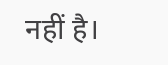नहीं है।